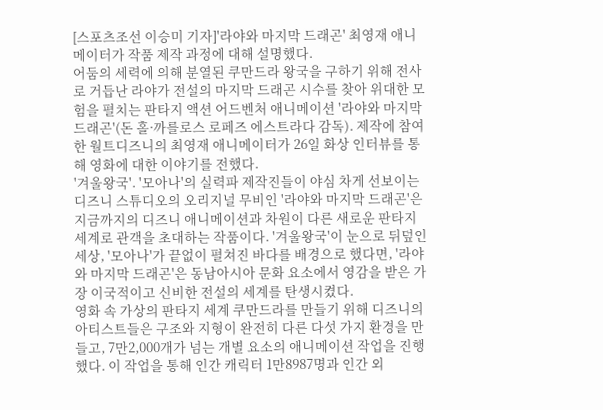[스포츠조선 이승미 기자]'라야와 마지막 드래곤' 최영재 애니메이터가 작품 제작 과정에 대해 설명했다.
어둠의 세력에 의해 분열된 쿠만드라 왕국을 구하기 위해 전사로 거듭난 라야가 전설의 마지막 드래곤 시수를 찾아 위대한 모험을 펼치는 판타지 액션 어드벤처 애니메이션 '라야와 마지막 드래곤'(돈 홀·까를로스 로페즈 에스트라다 감독). 제작에 참여한 월트디즈니의 최영재 애니메이터가 26일 화상 인터뷰를 통해 영화에 대한 이야기를 전했다.
'겨울왕국'. '모아나'의 실력파 제작진들이 야심 차게 선보이는 디즈니 스튜디오의 오리지널 무비인 '라야와 마지막 드래곤'은 지금까지의 디즈니 애니메이션과 차원이 다른 새로운 판타지 세계로 관객을 초대하는 작품이다. '겨울왕국'이 눈으로 뒤덮인 세상, '모아나'가 끝없이 펼쳐진 바다를 배경으로 했다면, '라야와 마지막 드래곤'은 동남아시아 문화 요소에서 영감을 받은 가장 이국적이고 신비한 전설의 세계를 탄생시켰다.
영화 속 가상의 판타지 세계 쿠만드라를 만들기 위해 디즈니의 아티스트들은 구조와 지형이 완전히 다른 다섯 가지 환경을 만들고, 7만2,000개가 넘는 개별 요소의 애니메이션 작업을 진행했다. 이 작업을 통해 인간 캐릭터 1만8987명과 인간 외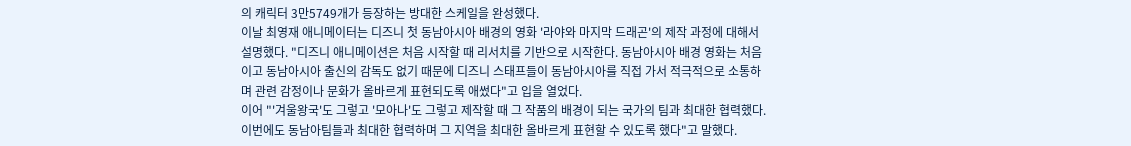의 캐릭터 3만5749개가 등장하는 방대한 스케일을 완성했다.
이날 최영재 애니메이터는 디즈니 첫 동남아시아 배경의 영화 '라야와 마지막 드래곤'의 제작 과정에 대해서 설명했다. "디즈니 애니메이션은 처음 시작할 때 리서치를 기반으로 시작한다. 동남아시아 배경 영화는 처음이고 동남아시아 출신의 감독도 없기 때문에 디즈니 스태프들이 동남아시아를 직접 가서 적극적으로 소통하며 관련 감정이나 문화가 올바르게 표현되도록 애썼다"고 입을 열었다.
이어 "'겨울왕국'도 그렇고 '모아나'도 그렇고 제작할 때 그 작품의 배경이 되는 국가의 팀과 최대한 협력했다. 이번에도 동남아팀들과 최대한 협력하며 그 지역을 최대한 올바르게 표현할 수 있도록 했다"고 말했다.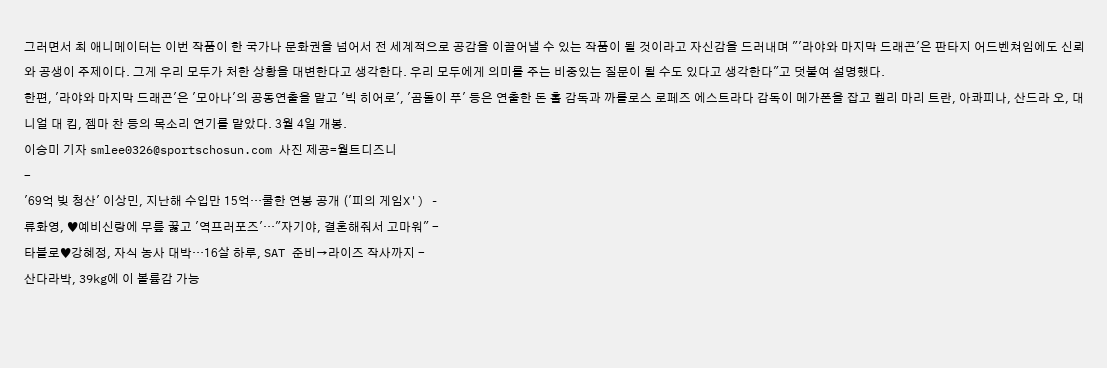그러면서 최 애니메이터는 이번 작품이 한 국가나 문화권을 넘어서 전 세계적으로 공감을 이끌어낼 수 있는 작품이 될 것이라고 자신감을 드러내며 "'라야와 마지막 드래곤'은 판타지 어드벤쳐임에도 신뢰와 공생이 주제이다. 그게 우리 모두가 처한 상황을 대변한다고 생각한다. 우리 모두에게 의미를 주는 비중있는 질문이 될 수도 있다고 생각한다"고 덧붙여 설명했다.
한편, '라야와 마지막 드래곤'은 '모아나'의 공동연출을 맡고 '빅 히어로', '곰돌이 푸' 등은 연출한 돈 홀 감독과 까를로스 로페즈 에스트라다 감독이 메가폰을 잡고 켈리 마리 트란, 아콰피나, 산드라 오, 대니얼 대 킴, 젬마 찬 등의 목소리 연기를 맡았다. 3월 4일 개봉.
이승미 기자 smlee0326@sportschosun.com 사진 제공=월트디즈니
-
'69억 빚 청산' 이상민, 지난해 수입만 15억…쿨한 연봉 공개 ('피의 게임X') -
류화영, ♥예비신랑에 무릎 꿇고 '역프러포즈'…"자기야, 결혼해줘서 고마워" -
타블로♥강혜정, 자식 농사 대박…16살 하루, SAT 준비→라이즈 작사까지 -
산다라박, 39kg에 이 볼륨감 가능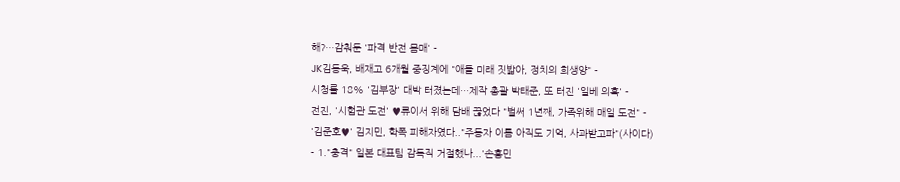해?…감춰둔 '파격 반전 몸매' -
JK김동욱, 배재고 6개월 중징계에 "애들 미래 짓밟아, 정치의 희생양" -
시청률 18% '김부장' 대박 터졌는데…제작 총괄 박태준, 또 터진 '일베 의혹' -
전진, '시험관 도전' ♥류이서 위해 담배 끊었다 "벌써 1년째, 가족위해 매일 도전" -
'김준호♥' 김지민, 학폭 피해자였다.."주동자 이름 아직도 기억, 사과받고파"(사이다)
- 1."충격" 일본 대표팀 감독직 거절했나...'손흥민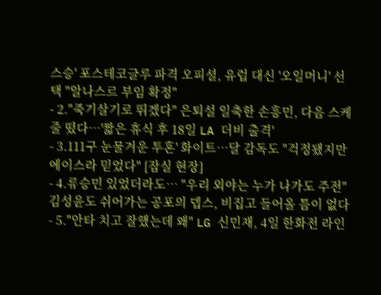스승' 포스테코글루 파격 오피셜, 유럽 대신 '오일머니' 선택 "알나스르 부임 확정"
- 2."죽기살기로 뛰겠다" 은퇴설 일축한 손흥민, 다음 스케줄 떴다…'짧은 휴식 후 18일 LA 더비 출격'
- 3.111구 눈물겨운 투혼' 화이트…달 감독도 "걱정됐지만 에이스라 믿었다" [잠실 현장]
- 4.류승민 있었더라도… "우리 외야는 누가 나가도 주전" 김성윤도 쉬어가는 공포의 뎁스, 비집고 들어올 틈이 없다
- 5."안타 치고 잘했는데 왜" LG 신민재, 4일 한화전 라인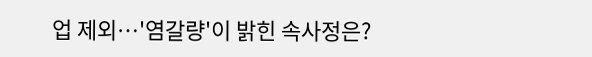업 제외…'염갈량'이 밝힌 속사정은?